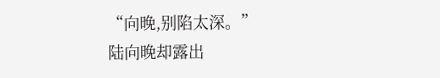“向晚,别陷太深。”
陆向晚却露出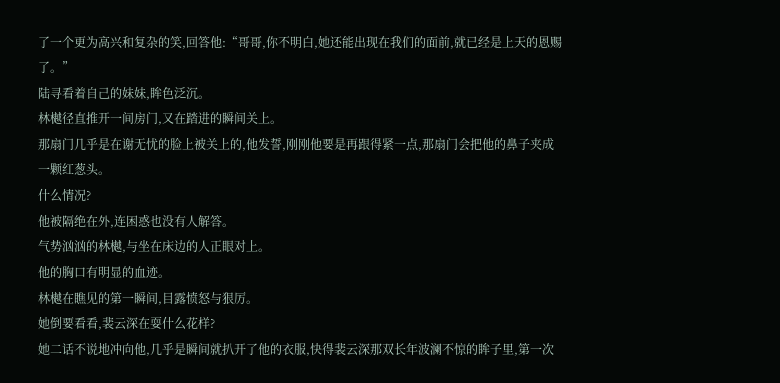了一个更为高兴和复杂的笑,回答他:“哥哥,你不明白,她还能出现在我们的面前,就已经是上天的恩赐了。”
陆寻看着自己的妹妹,眸色泛沉。
林樾径直推开一间房门,又在踏进的瞬间关上。
那扇门几乎是在谢无忧的脸上被关上的,他发誓,刚刚他要是再跟得紧一点,那扇门会把他的鼻子夹成一颗红葱头。
什么情况?
他被隔绝在外,连困惑也没有人解答。
气势汹汹的林樾,与坐在床边的人正眼对上。
他的胸口有明显的血迹。
林樾在瞧见的第一瞬间,目露愤怒与狠厉。
她倒要看看,裴云深在耍什么花样?
她二话不说地冲向他,几乎是瞬间就扒开了他的衣服,快得裴云深那双长年波澜不惊的眸子里,第一次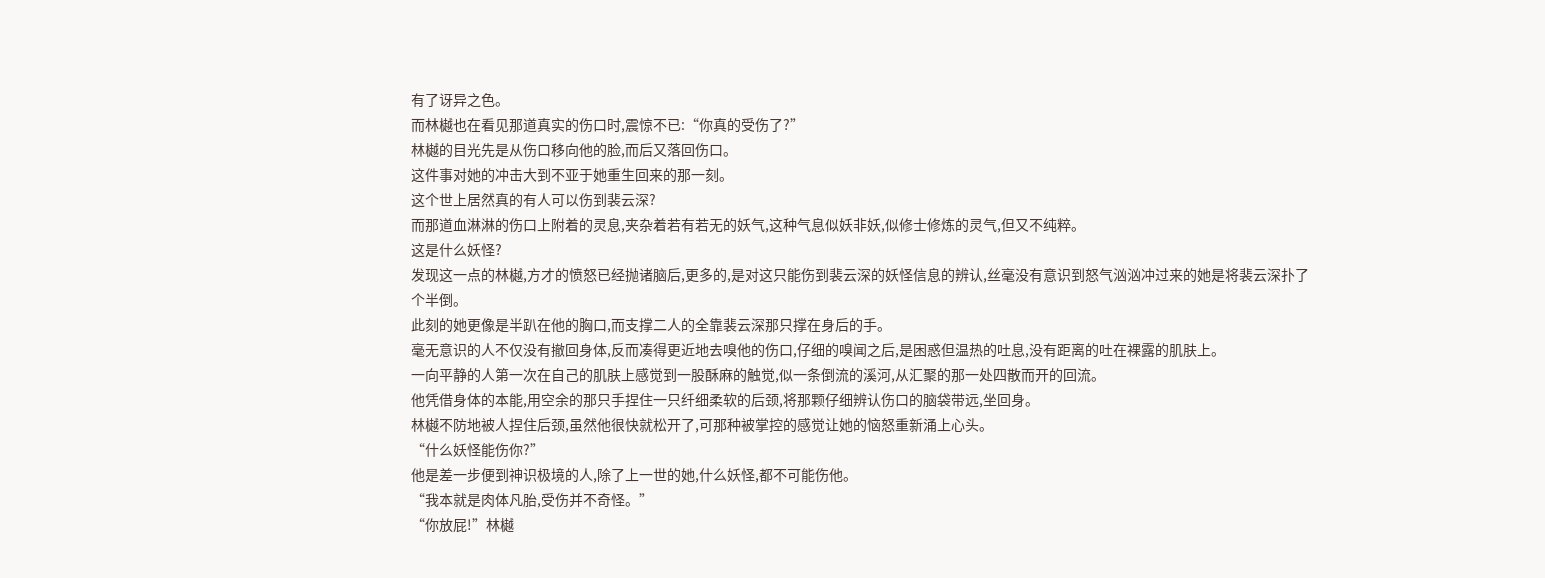有了讶异之色。
而林樾也在看见那道真实的伤口时,震惊不已:“你真的受伤了?”
林樾的目光先是从伤口移向他的脸,而后又落回伤口。
这件事对她的冲击大到不亚于她重生回来的那一刻。
这个世上居然真的有人可以伤到裴云深?
而那道血淋淋的伤口上附着的灵息,夹杂着若有若无的妖气,这种气息似妖非妖,似修士修炼的灵气,但又不纯粹。
这是什么妖怪?
发现这一点的林樾,方才的愤怒已经抛诸脑后,更多的,是对这只能伤到裴云深的妖怪信息的辨认,丝毫没有意识到怒气汹汹冲过来的她是将裴云深扑了个半倒。
此刻的她更像是半趴在他的胸口,而支撑二人的全靠裴云深那只撑在身后的手。
毫无意识的人不仅没有撤回身体,反而凑得更近地去嗅他的伤口,仔细的嗅闻之后,是困惑但温热的吐息,没有距离的吐在裸露的肌肤上。
一向平静的人第一次在自己的肌肤上感觉到一股酥麻的触觉,似一条倒流的溪河,从汇聚的那一处四散而开的回流。
他凭借身体的本能,用空余的那只手捏住一只纤细柔软的后颈,将那颗仔细辨认伤口的脑袋带远,坐回身。
林樾不防地被人捏住后颈,虽然他很快就松开了,可那种被掌控的感觉让她的恼怒重新涌上心头。
“什么妖怪能伤你?”
他是差一步便到神识极境的人,除了上一世的她,什么妖怪,都不可能伤他。
“我本就是肉体凡胎,受伤并不奇怪。”
“你放屁!”林樾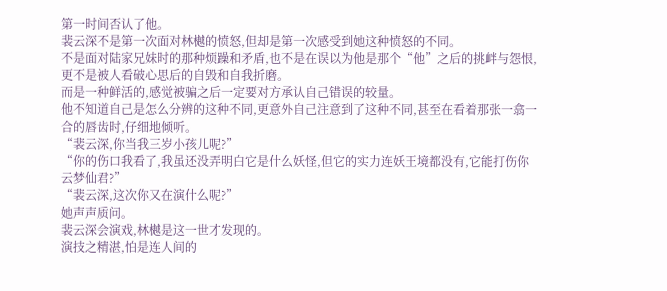第一时间否认了他。
裴云深不是第一次面对林樾的愤怒,但却是第一次感受到她这种愤怒的不同。
不是面对陆家兄妹时的那种烦躁和矛盾,也不是在误以为他是那个“他”之后的挑衅与怨恨,更不是被人看破心思后的自毁和自我折磨。
而是一种鲜活的,感觉被骗之后一定要对方承认自己错误的较量。
他不知道自己是怎么分辨的这种不同,更意外自己注意到了这种不同,甚至在看着那张一翕一合的唇齿时,仔细地倾听。
“裴云深,你当我三岁小孩儿呢?”
“你的伤口我看了,我虽还没弄明白它是什么妖怪,但它的实力连妖王境都没有,它能打伤你云梦仙君?”
“裴云深,这次你又在演什么呢?”
她声声质问。
裴云深会演戏,林樾是这一世才发现的。
演技之精湛,怕是连人间的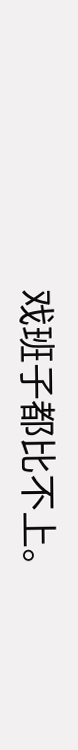戏班子都比不上。